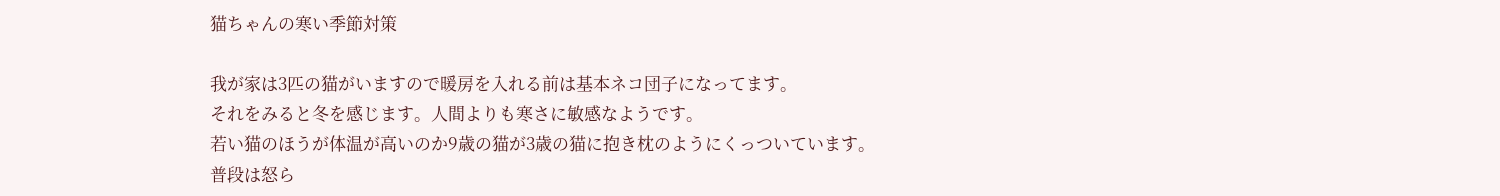猫ちゃんの寒い季節対策

我が家は3匹の猫がいますので暖房を入れる前は基本ネコ団子になってます。
それをみると冬を感じます。人間よりも寒さに敏感なようです。
若い猫のほうが体温が高いのか9歳の猫が3歳の猫に抱き枕のようにくっついています。
普段は怒ら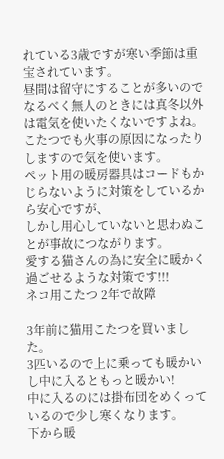れている3歳ですが寒い季節は重宝されています。
昼間は留守にすることが多いのでなるべく無人のときには真冬以外は電気を使いたくないですよね。
こたつでも火事の原因になったりしますので気を使います。
ペット用の暖房器具はコードもかじらないように対策をしているから安心ですが、
しかし用心していないと思わぬことが事故につながります。
愛する猫さんの為に安全に暖かく過ごせるような対策です!!!
ネコ用こたつ 2年で故障

3年前に猫用こたつを買いました。
3匹いるので上に乗っても暖かいし中に入るともっと暖かい!
中に入るのには掛布団をめくっているので少し寒くなります。
下から暖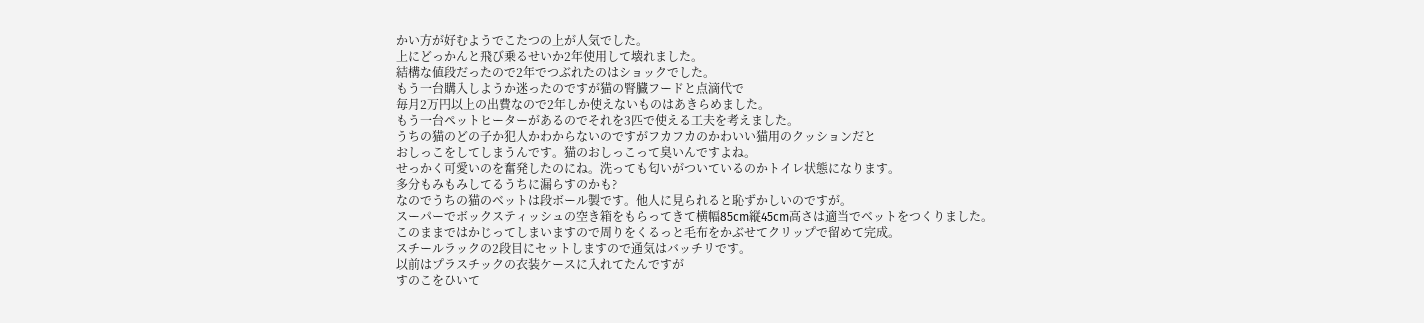かい方が好むようでこたつの上が人気でした。
上にどっかんと飛び乗るせいか2年使用して壊れました。
結構な値段だったので2年でつぶれたのはショックでした。
もう一台購入しようか迷ったのですが猫の腎臓フードと点滴代で
毎月2万円以上の出費なので2年しか使えないものはあきらめました。
もう一台ペットヒーターがあるのでそれを3匹で使える工夫を考えました。
うちの猫のどの子か犯人かわからないのですがフカフカのかわいい猫用のクッションだと
おしっこをしてしまうんです。猫のおしっこって臭いんですよね。
せっかく可愛いのを奮発したのにね。洗っても匂いがついているのかトイレ状態になります。
多分もみもみしてるうちに漏らすのかも?
なのでうちの猫のベットは段ボール製です。他人に見られると恥ずかしいのですが。
スーパーでボックスティッシュの空き箱をもらってきて横幅85cm縦45cm高さは適当でベットをつくりました。
このままではかじってしまいますので周りをくるっと毛布をかぶせてクリップで留めて完成。
スチールラックの2段目にセットしますので通気はバッチリです。
以前はプラスチックの衣装ケースに入れてたんですが
すのこをひいて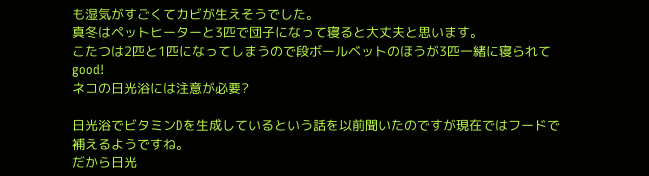も湿気がすごくてカビが生えそうでした。
真冬はペットヒーターと3匹で団子になって寝ると大丈夫と思います。
こたつは2匹と1匹になってしまうので段ボールベットのほうが3匹一緒に寝られてgood!
ネコの日光浴には注意が必要?

日光浴でビタミンDを生成しているという話を以前聞いたのですが現在ではフードで補えるようですね。
だから日光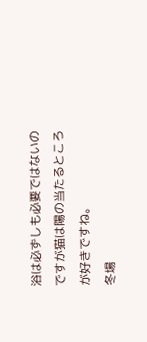浴は必ずしも必要ではないのですが猫は陽の当たるところが好きですね。
冬場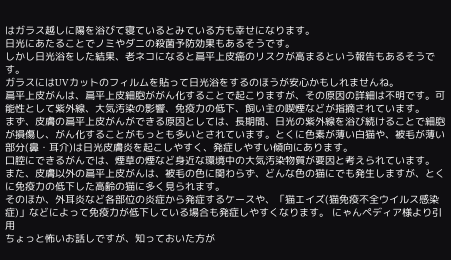はガラス越しに陽を浴びて寝ているとみている方も幸せになります。
日光にあたることでノミやダニの殺菌予防効果もあるそうです。
しかし日光浴をした結果、老ネコになると扁平上皮癌のリスクが高まるという報告もあるそうです。
ガラスにはUVカットのフィルムを貼って日光浴をするのほうが安心かもしれませんね。
扁平上皮がんは、扁平上皮細胞ががん化することで起こりますが、その原因の詳細は不明です。可能性として紫外線、大気汚染の影響、免疫力の低下、飼い主の喫煙などが指摘されています。
まず、皮膚の扁平上皮がんができる原因としては、長期間、日光の紫外線を浴び続けることで細胞が損傷し、がん化することがもっとも多いとされています。とくに色素が薄い白猫や、被毛が薄い部分(鼻・耳介)は日光皮膚炎を起こしやすく、発症しやすい傾向にあります。
口腔にできるがんでは、煙草の煙など身近な環境中の大気汚染物質が要因と考えられています。
また、皮膚以外の扁平上皮がんは、被毛の色に関わらず、どんな色の猫にでも発生しますが、とくに免疫力の低下した高齢の猫に多く見られます。
そのほか、外耳炎など各部位の炎症から発症するケースや、「猫エイズ(猫免疫不全ウイルス感染症)」などによって免疫力が低下している場合も発症しやすくなります。 にゃんペディア様より引用
ちょっと怖いお話しですが、知っておいた方が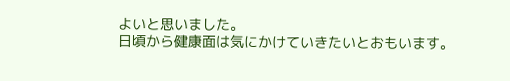よいと思いました。
日頃から健康面は気にかけていきたいとおもいます。